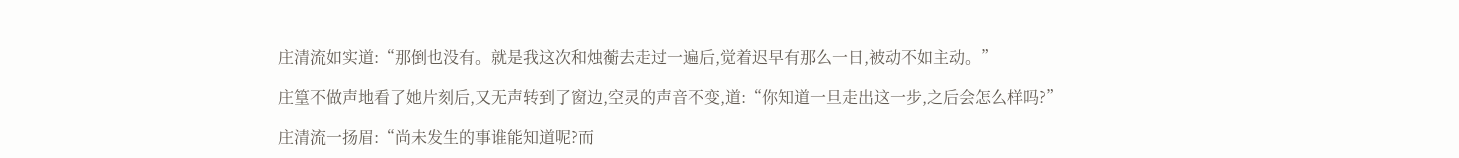庄清流如实道:“那倒也没有。就是我这次和烛蘅去走过一遍后,觉着迟早有那么一日,被动不如主动。”

庄篁不做声地看了她片刻后,又无声转到了窗边,空灵的声音不变,道:“你知道一旦走出这一步,之后会怎么样吗?”

庄清流一扬眉:“尚未发生的事谁能知道呢?而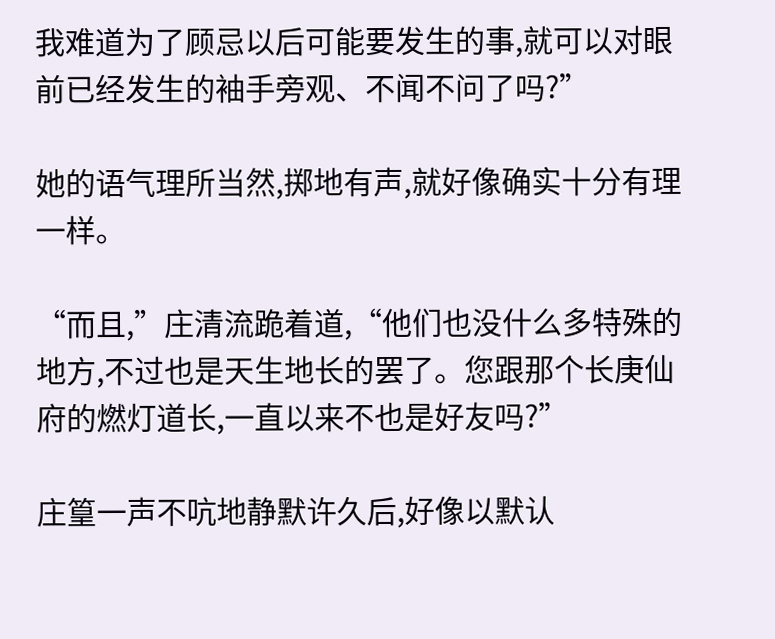我难道为了顾忌以后可能要发生的事,就可以对眼前已经发生的袖手旁观、不闻不问了吗?”

她的语气理所当然,掷地有声,就好像确实十分有理一样。

“而且,”庄清流跪着道,“他们也没什么多特殊的地方,不过也是天生地长的罢了。您跟那个长庚仙府的燃灯道长,一直以来不也是好友吗?”

庄篁一声不吭地静默许久后,好像以默认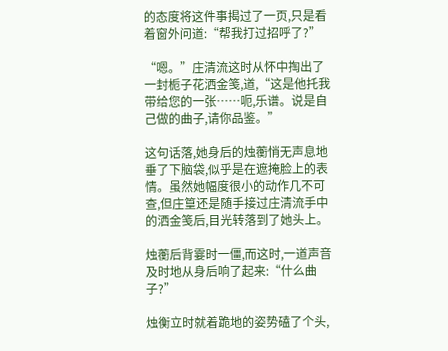的态度将这件事揭过了一页,只是看着窗外问道:“帮我打过招呼了?”

“嗯。”庄清流这时从怀中掏出了一封栀子花洒金笺,道,“这是他托我带给您的一张……呃,乐谱。说是自己做的曲子,请你品鉴。”

这句话落,她身后的烛蘅悄无声息地垂了下脑袋,似乎是在遮掩脸上的表情。虽然她幅度很小的动作几不可查,但庄篁还是随手接过庄清流手中的洒金笺后,目光转落到了她头上。

烛蘅后背霎时一僵,而这时,一道声音及时地从身后响了起来:“什么曲子?”

烛衡立时就着跪地的姿势磕了个头,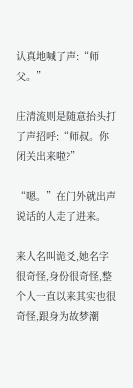认真地喊了声:“师父。”

庄清流则是随意抬头打了声招呼:“师叔。你闭关出来啦?”

“嗯。”在门外就出声说话的人走了进来。

来人名叫诡爻,她名字很奇怪,身份很奇怪,整个人一直以来其实也很奇怪,跟身为故梦潮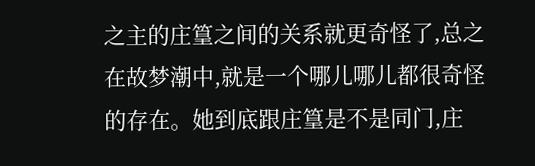之主的庄篁之间的关系就更奇怪了,总之在故梦潮中,就是一个哪儿哪儿都很奇怪的存在。她到底跟庄篁是不是同门,庄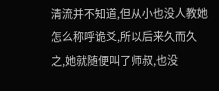清流并不知道,但从小也没人教她怎么称呼诡爻,所以后来久而久之,她就随便叫了师叔,也没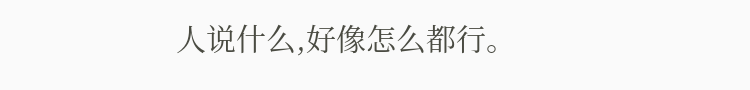人说什么,好像怎么都行。